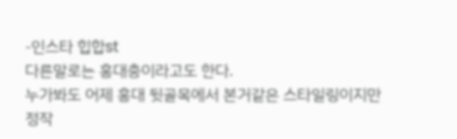-인스타 힙합st
다른말로는 홍대충이라고도 한다.
누가봐도 어제 홍대 뒷골목에서 본거같은 스타일링이지만
정작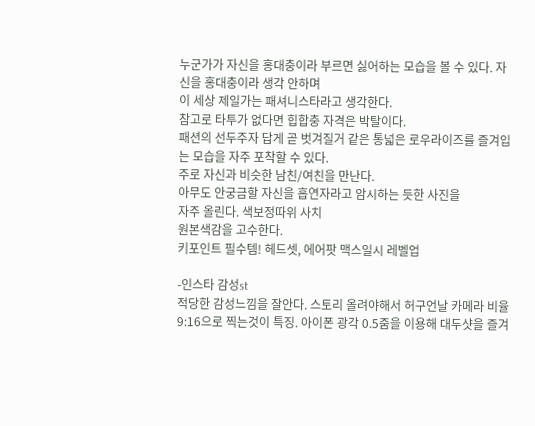누군가가 자신을 홍대충이라 부르면 싫어하는 모습을 볼 수 있다. 자신을 홍대충이라 생각 안하며
이 세상 제일가는 패셔니스타라고 생각한다.
참고로 타투가 없다면 힙합충 자격은 박탈이다.
패션의 선두주자 답게 곧 벗겨질거 같은 통넓은 로우라이즈를 즐겨입는 모습을 자주 포착할 수 있다.
주로 자신과 비슷한 남친/여친을 만난다.
아무도 안궁금할 자신을 흡연자라고 암시하는 듯한 사진을
자주 올린다. 색보정따위 사치
원본색감을 고수한다.
키포인트 필수템! 헤드셋, 에어팟 맥스일시 레벨업

-인스타 감성st
적당한 감성느낌을 잘안다. 스토리 올려야해서 허구언날 카메라 비율 9:16으로 찍는것이 특징. 아이폰 광각 0.5줌을 이용해 대두샷을 즐겨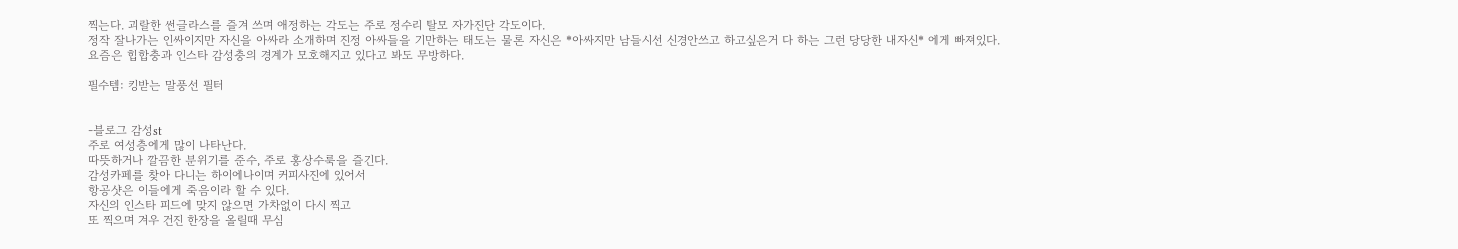찍는다. 괴랄한 썬글라스를 즐겨 쓰며 애정하는 각도는 주로 정수리 탈모 자가진단 각도이다.
정작 잘나가는 인싸이지만 자신을 아싸라 소개하며 진정 아싸들을 기만하는 태도는 물론 자신은 *아싸지만 남들시선 신경안쓰고 하고싶은거 다 하는 그런 당당한 내자신* 에게 빠져있다.
요즘은 힙합충과 인스타 감성충의 경계가 모호해지고 있다고 봐도 무방하다.

필수템: 킹받는 말풍선 필터


-블로그 감성st
주로 여성층에게 많이 나타난다.
따뜻하거나 깔끔한 분위기를 준수, 주로 홍상수룩을 즐긴다.
감성카페를 찾아 다니는 하이에나이며 커피사진에 있어서
항공샷은 이들에게 죽음이라 할 수 있다.
자신의 인스타 피드에 맞지 않으면 가차없이 다시 찍고
또 찍으며 겨우 건진 한장을 올릴때 무심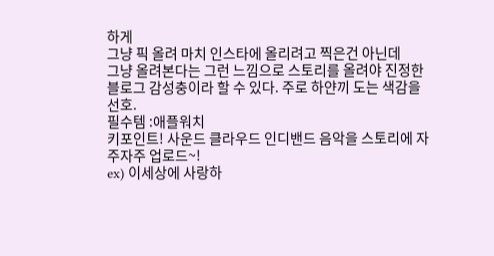하게
그냥 픽 올려 마치 인스타에 올리려고 찍은건 아닌데
그냥 올려본다는 그런 느낌으로 스토리를 올려야 진정한 블로그 감성충이라 할 수 있다. 주로 하얀끼 도는 색감을 선호.
필수템 :애플워치
키포인트! 사운드 클라우드 인디밴드 음악을 스토리에 자주자주 업로드~!
ex) 이세상에 사랑하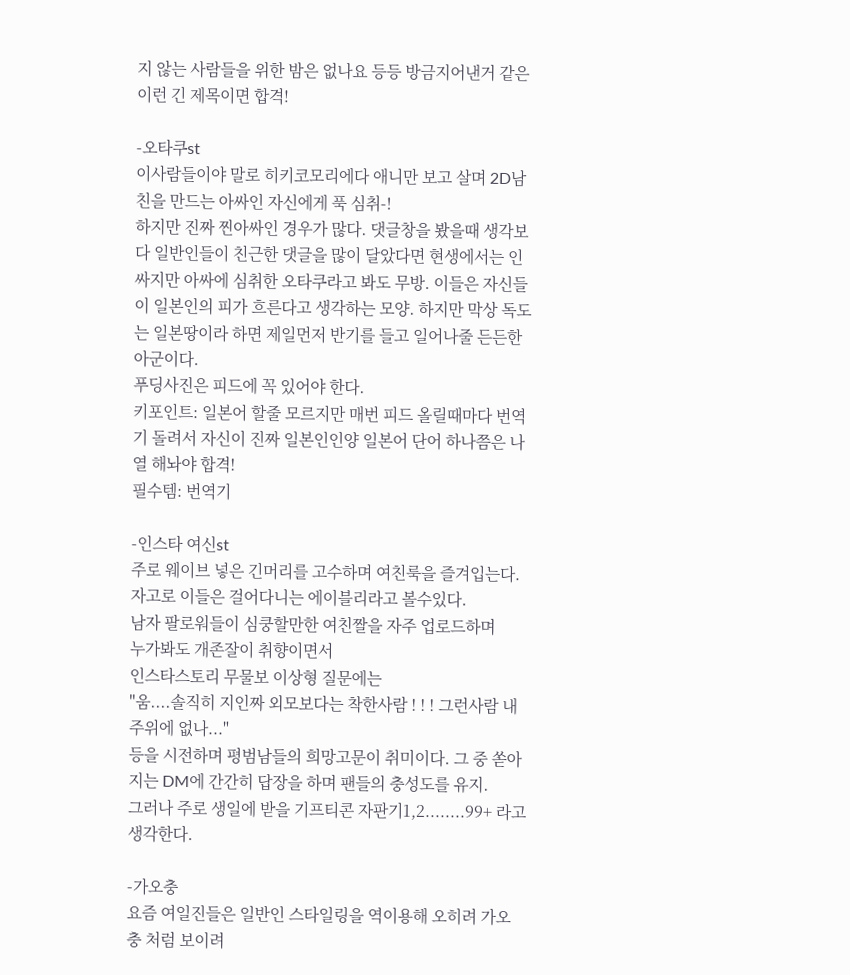지 않는 사람들을 위한 밤은 없나요 등등 방금지어낸거 같은 이런 긴 제목이면 합격!

-오타쿠st
이사람들이야 말로 히키코모리에다 애니만 보고 살며 2D남친을 만드는 아싸인 자신에게 푹 심취-!
하지만 진짜 찐아싸인 경우가 많다. 댓글창을 봤을때 생각보다 일반인들이 친근한 댓글을 많이 달았다면 현생에서는 인싸지만 아싸에 심취한 오타쿠라고 봐도 무방. 이들은 자신들이 일본인의 피가 흐른다고 생각하는 모양. 하지만 막상 독도는 일본땅이라 하면 제일먼저 반기를 들고 일어나줄 든든한 아군이다.
푸딩사진은 피드에 꼭 있어야 한다.
키포인트: 일본어 할줄 모르지만 매번 피드 올릴때마다 번역기 돌려서 자신이 진짜 일본인인양 일본어 단어 하나쯤은 나열 해놔야 합격!
필수템: 번역기

-인스타 여신st
주로 웨이브 넣은 긴머리를 고수하며 여친룩을 즐겨입는다.
자고로 이들은 걸어다니는 에이블리라고 볼수있다.
남자 팔로워들이 심쿵할만한 여친짤을 자주 업로드하며
누가봐도 개존잘이 취향이면서
인스타스토리 무물보 이상형 질문에는
"움....솔직히 지인짜 외모보다는 착한사람 ! ! ! 그런사람 내 주위에 없나..."
등을 시전하며 평범남들의 희망고문이 취미이다. 그 중 쏟아지는 DM에 간간히 답장을 하며 팬들의 충성도를 유지.
그러나 주로 생일에 받을 기프티콘 자판기1,2........99+ 라고 생각한다.

-가오충
요즘 여일진들은 일반인 스타일링을 역이용해 오히려 가오충 처럼 보이려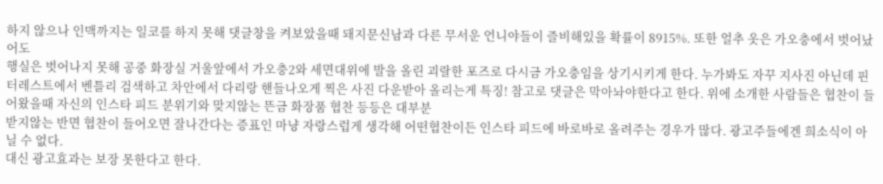하지 않으나 인맥까지는 일코를 하지 못해 댓글창을 켜보았을때 돼지문신남과 다른 무서운 언니야들이 즐비해있을 확률이 8915%. 또한 얼추 옷은 가오충에서 벗어났어도
행실은 벗어나지 못해 공중 화장실 거울앞에서 가오충2와 세면대위에 발을 올린 괴랄한 포즈로 다시금 가오충임을 상기시키게 한다. 누가봐도 자꾸 지사진 아닌데 핀터레스트에서 벤틀리 검색하고 차안에서 다리랑 핸들나오게 찍은 사진 다운받아 올리는게 특징! 참고로 댓글은 막아놔야한다고 한다. 위에 소개한 사람들은 협찬이 들어왔을때 자신의 인스타 피드 분위기와 맞지않는 뜬금 화장품 협찬 등등은 대부분
받지않는 반면 협찬이 들어오면 잘나간다는 증표인 마냥 자랑스럽게 생각해 어떤협찬이든 인스타 피드에 바로바로 올려주는 경우가 많다. 광고주들에겐 희소식이 아닐 수 없다.
대신 광고효과는 보장 못한다고 한다.